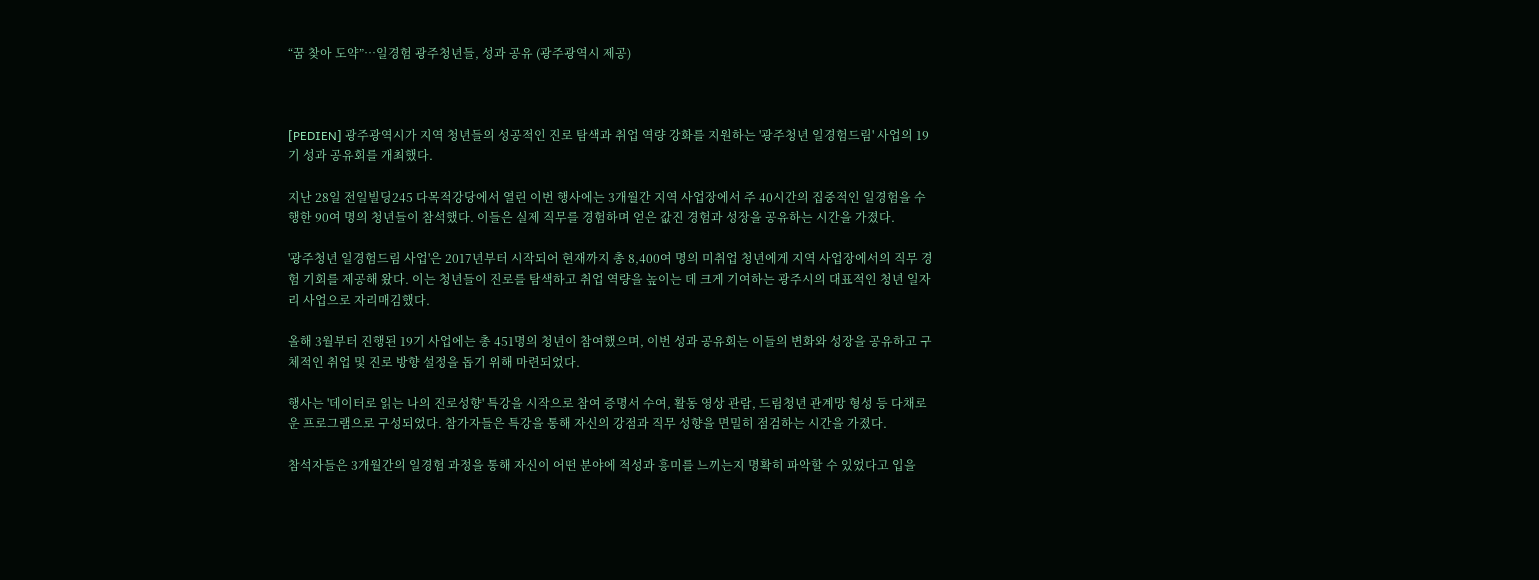“꿈 찾아 도약”…일경험 광주청년들, 성과 공유 (광주광역시 제공)



[PEDIEN] 광주광역시가 지역 청년들의 성공적인 진로 탐색과 취업 역량 강화를 지원하는 '광주청년 일경험드림' 사업의 19기 성과 공유회를 개최했다.

지난 28일 전일빌딩245 다목적강당에서 열린 이번 행사에는 3개월간 지역 사업장에서 주 40시간의 집중적인 일경험을 수행한 90여 명의 청년들이 참석했다. 이들은 실제 직무를 경험하며 얻은 값진 경험과 성장을 공유하는 시간을 가졌다.

'광주청년 일경험드림 사업'은 2017년부터 시작되어 현재까지 총 8,400여 명의 미취업 청년에게 지역 사업장에서의 직무 경험 기회를 제공해 왔다. 이는 청년들이 진로를 탐색하고 취업 역량을 높이는 데 크게 기여하는 광주시의 대표적인 청년 일자리 사업으로 자리매김했다.

올해 3월부터 진행된 19기 사업에는 총 451명의 청년이 참여했으며, 이번 성과 공유회는 이들의 변화와 성장을 공유하고 구체적인 취업 및 진로 방향 설정을 돕기 위해 마련되었다.

행사는 '데이터로 읽는 나의 진로성향' 특강을 시작으로 참여 증명서 수여, 활동 영상 관람, 드림청년 관계망 형성 등 다채로운 프로그램으로 구성되었다. 참가자들은 특강을 통해 자신의 강점과 직무 성향을 면밀히 점검하는 시간을 가졌다.

참석자들은 3개월간의 일경험 과정을 통해 자신이 어떤 분야에 적성과 흥미를 느끼는지 명확히 파악할 수 있었다고 입을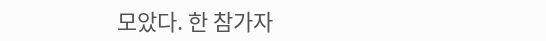모았다. 한 참가자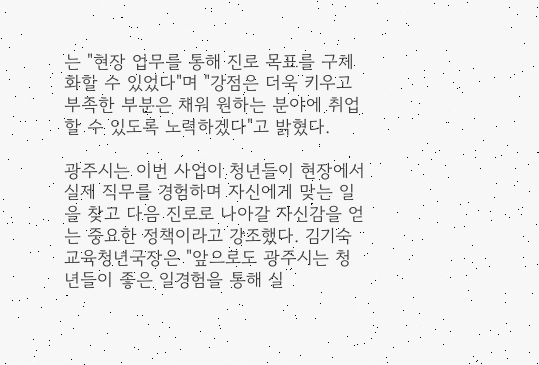는 "현장 업무를 통해 진로 목표를 구체화할 수 있었다"며 "강점은 더욱 키우고 부족한 부분은 채워 원하는 분야에 취업할 수 있도록 노력하겠다"고 밝혔다.

광주시는 이번 사업이 청년들이 현장에서 실제 직무를 경험하며 자신에게 맞는 일을 찾고 다음 진로로 나아갈 자신감을 얻는 중요한 정책이라고 강조했다. 김기숙 교육청년국장은 "앞으로도 광주시는 청년들이 좋은 일경험을 통해 실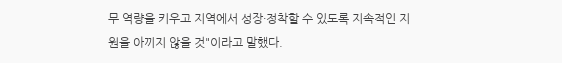무 역량을 키우고 지역에서 성장·정착할 수 있도록 지속적인 지원을 아끼지 않을 것"이라고 말했다.